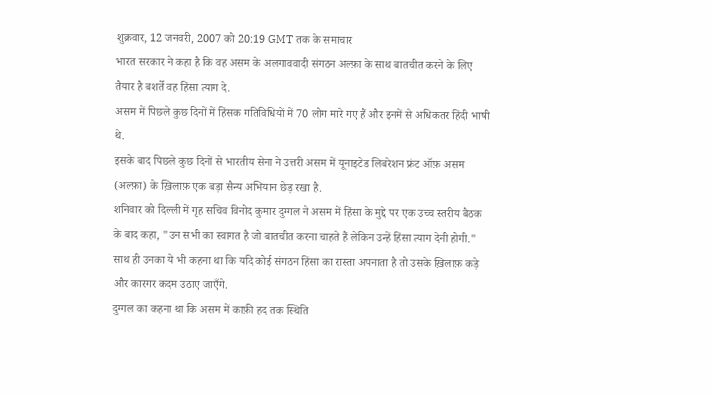शुक्रवार, 12 जनवरी, 2007 को 20:19 GMT तक के समाचार
भारत सरकार ने कहा है कि वह असम के अलगाववादी संगठन अल्फ़ा के साथ बातचीत करने के लिए तैयार है बशर्ते वह हिंसा त्याग दे.
असम में पिछले कुछ दिनों में हिंसक गतिविधियों में 70 लोग मारे गए हैं और इनमें से अधिकतर हिंदी भाषी थे.
इसके बाद पिछले कुछ दिनों से भारतीय सेना ने उत्तरी असम में यूनाइटेड लिबरेशन फ्रंट ऑफ़ असम (अल्फ़ा) के ख़िलाफ़ एक बड़ा सैन्य अभियान छेड़ रखा है.
शनिवार को दिल्ली में गृह सचिव विनोद कुमार दुग्गल ने असम में हिंसा के मुद्दे पर एक उच्च स्तरीय बैठक के बाद कहा, "उन सभी का स्वागत है जो बातचीत करना चाहते हैं लेकिन उन्हें हिंसा त्याग देनी होगी."
साथ ही उनका ये भी कहना था कि यदि कोई संगठन हिंसा का रास्ता अपनाता है तो उसके ख़िलाफ़ कड़े और कारगर कदम उठाए जाएँगे.
दुग्गल का कहना था कि असम में काफ़ी हद तक स्थिति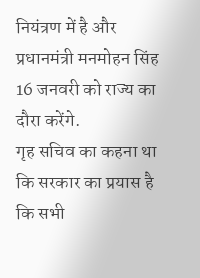नियंत्रण में है और प्रधानमंत्री मनमोहन सिंह 16 जनवरी को राज्य का दौरा करेंगे.
गृह सचिव का कहना था कि सरकार का प्रयास है कि सभी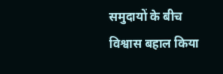समुदायों के बीच विश्वास बहाल किया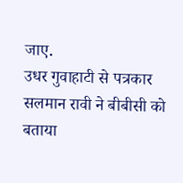जाए.
उधर गुवाहाटी से पत्रकार सलमान रावी ने बीबीसी को बताया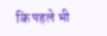कि पहले भी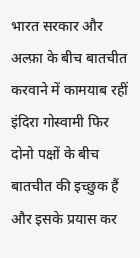भारत सरकार और अल्फ़ा के बीच बातचीत करवाने में कामयाब रहीं इंदिरा गोस्वामी फिर दोनो पक्षों के बीच बातचीत की इच्छुक हैं और इसके प्रयास कर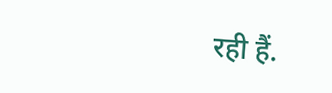रही हैं.